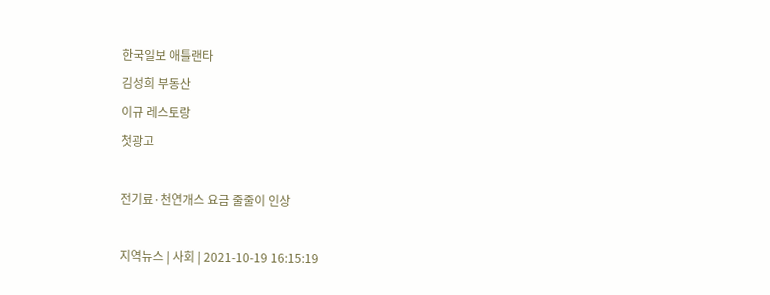한국일보 애틀랜타
김성희 부동산
이규 레스토랑
첫광고

전기료·천연개스 요금 줄줄이 인상

지역뉴스 | 사회 | 2021-10-19 16:15:19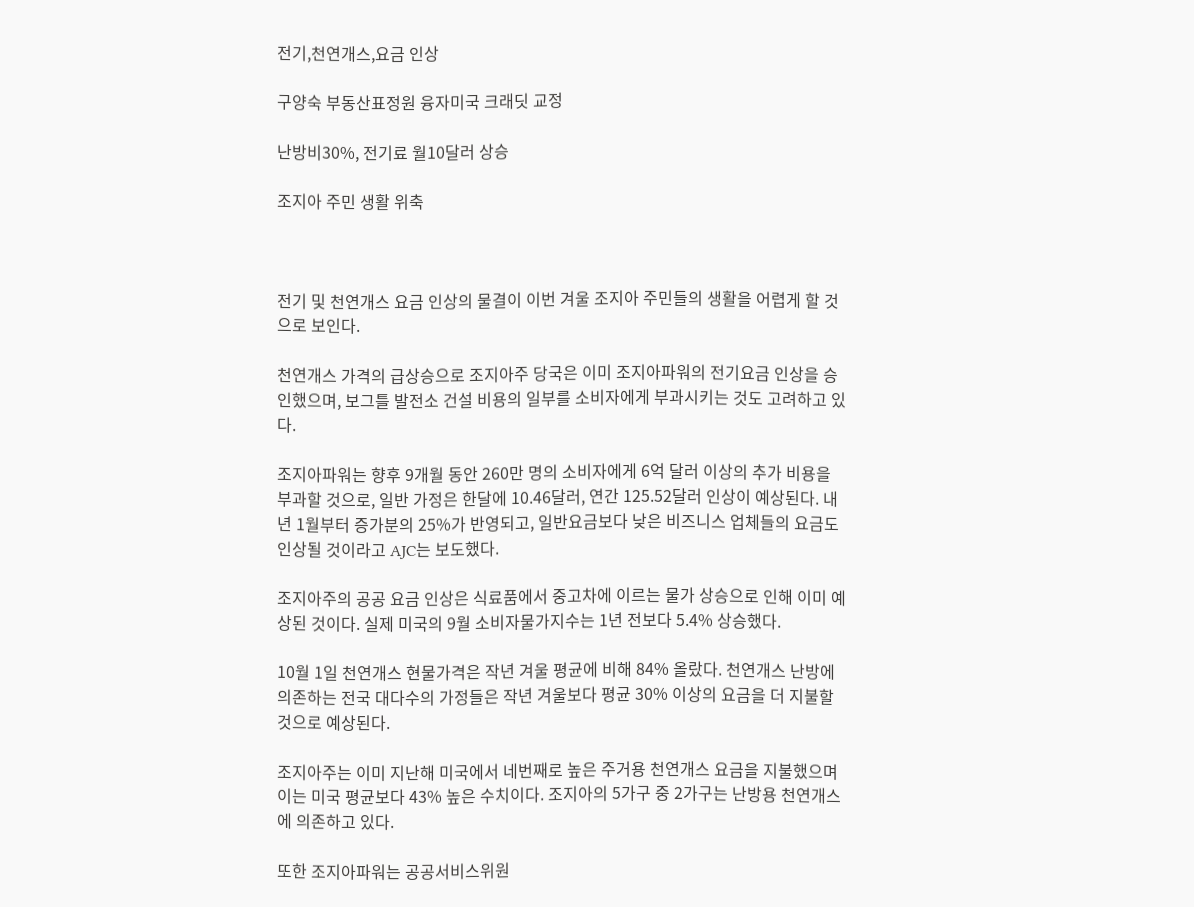전기,천연개스,요금 인상

구양숙 부동산표정원 융자미국 크래딧 교정

난방비30%, 전기료 월10달러 상승

조지아 주민 생활 위축



전기 및 천연개스 요금 인상의 물결이 이번 겨울 조지아 주민들의 생활을 어렵게 할 것으로 보인다.

천연개스 가격의 급상승으로 조지아주 당국은 이미 조지아파워의 전기요금 인상을 승인했으며, 보그틀 발전소 건설 비용의 일부를 소비자에게 부과시키는 것도 고려하고 있다.

조지아파워는 향후 9개월 동안 260만 명의 소비자에게 6억 달러 이상의 추가 비용을 부과할 것으로, 일반 가정은 한달에 10.46달러, 연간 125.52달러 인상이 예상된다. 내년 1월부터 증가분의 25%가 반영되고, 일반요금보다 낮은 비즈니스 업체들의 요금도 인상될 것이라고 AJC는 보도했다.

조지아주의 공공 요금 인상은 식료품에서 중고차에 이르는 물가 상승으로 인해 이미 예상된 것이다. 실제 미국의 9월 소비자물가지수는 1년 전보다 5.4% 상승했다.

10월 1일 천연개스 현물가격은 작년 겨울 평균에 비해 84% 올랐다. 천연개스 난방에 의존하는 전국 대다수의 가정들은 작년 겨울보다 평균 30% 이상의 요금을 더 지불할 것으로 예상된다.

조지아주는 이미 지난해 미국에서 네번째로 높은 주거용 천연개스 요금을 지불했으며 이는 미국 평균보다 43% 높은 수치이다. 조지아의 5가구 중 2가구는 난방용 천연개스에 의존하고 있다.

또한 조지아파워는 공공서비스위원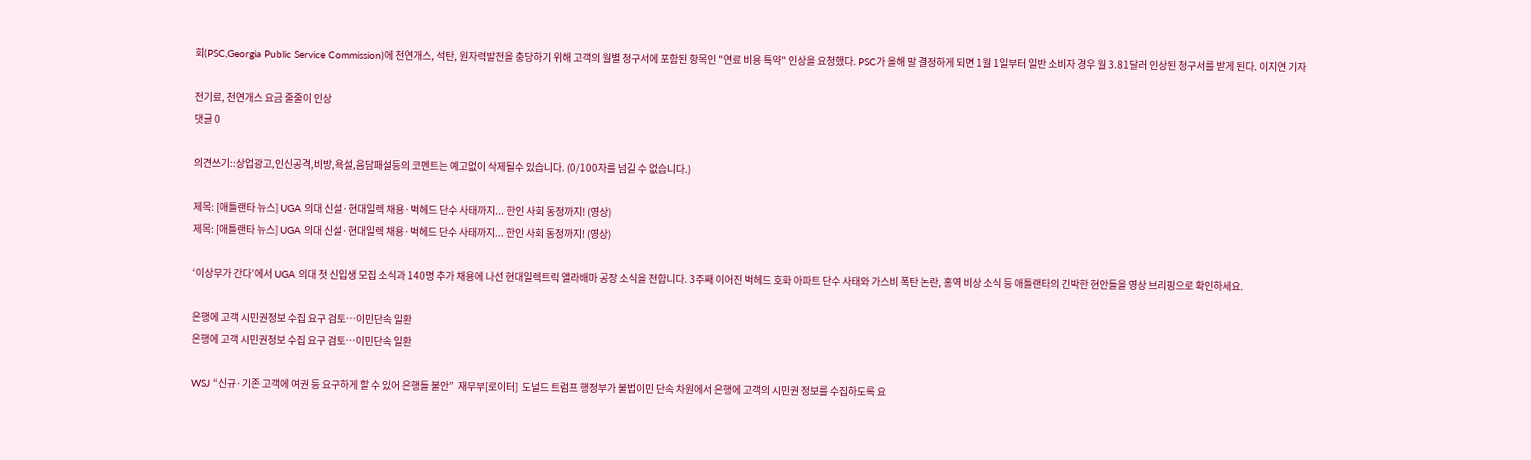회(PSC,Georgia Public Service Commission)에 천연개스, 석탄, 원자력발전을 충당하기 위해 고객의 월별 청구서에 포함된 항목인 "연료 비용 특약" 인상을 요청했다. PSC가 올해 말 결정하게 되면 1월 1일부터 일반 소비자 경우 월 3.81달러 인상된 청구서를 받게 된다. 이지연 기자

전기료, 천연개스 요금 줄줄이 인상
댓글 0

의견쓰기::상업광고,인신공격,비방,욕설,음담패설등의 코멘트는 예고없이 삭제될수 있습니다. (0/100자를 넘길 수 없습니다.)

제목: [애틀랜타 뉴스] UGA 의대 신설·현대일렉 채용·벅헤드 단수 사태까지... 한인 사회 동정까지! (영상)
제목: [애틀랜타 뉴스] UGA 의대 신설·현대일렉 채용·벅헤드 단수 사태까지... 한인 사회 동정까지! (영상)

‘이상무가 간다’에서 UGA 의대 첫 신입생 모집 소식과 140명 추가 채용에 나선 현대일렉트릭 앨라배마 공장 소식을 전합니다. 3주째 이어진 벅헤드 호화 아파트 단수 사태와 가스비 폭탄 논란, 홍역 비상 소식 등 애틀랜타의 긴박한 현안들을 영상 브리핑으로 확인하세요.

은행에 고객 시민권정보 수집 요구 검토…이민단속 일환
은행에 고객 시민권정보 수집 요구 검토…이민단속 일환

WSJ “신규·기존 고객에 여권 등 요구하게 할 수 있어 은행들 불안”  재무부[로이터]  도널드 트럼프 행정부가 불법이민 단속 차원에서 은행에 고객의 시민권 정보를 수집하도록 요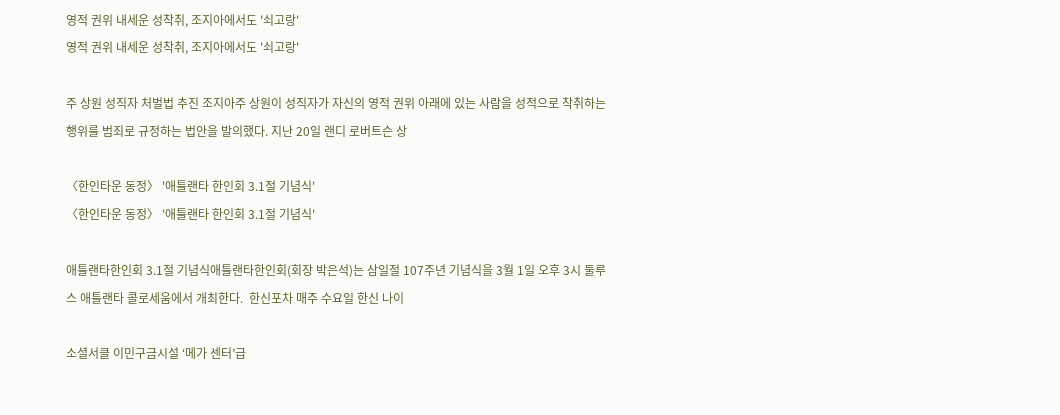영적 권위 내세운 성착취, 조지아에서도 '쇠고랑'
영적 권위 내세운 성착취, 조지아에서도 '쇠고랑'

주 상원 성직자 처벌법 추진 조지아주 상원이 성직자가 자신의 영적 권위 아래에 있는 사람을 성적으로 착취하는 행위를 범죄로 규정하는 법안을 발의했다. 지난 20일 랜디 로버트슨 상

〈한인타운 동정〉 '애틀랜타 한인회 3.1절 기념식'
〈한인타운 동정〉 '애틀랜타 한인회 3.1절 기념식'

애틀랜타한인회 3.1절 기념식애틀랜타한인회(회장 박은석)는 삼일절 107주년 기념식을 3월 1일 오후 3시 둘루스 애틀랜타 콜로세움에서 개최한다.  한신포차 매주 수요일 한신 나이

소셜서클 이민구금시설 ‘메가 센터’급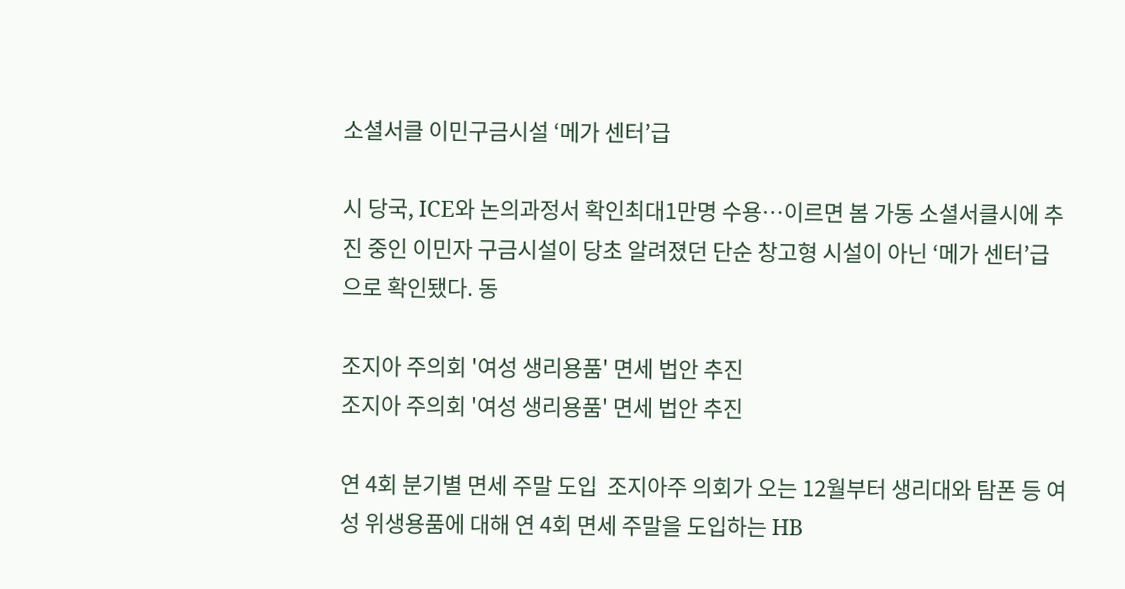소셜서클 이민구금시설 ‘메가 센터’급

시 당국, ICE와 논의과정서 확인최대1만명 수용…이르면 봄 가동 소셜서클시에 추진 중인 이민자 구금시설이 당초 알려졌던 단순 창고형 시설이 아닌 ‘메가 센터’급으로 확인됐다. 동

조지아 주의회 '여성 생리용품' 면세 법안 추진
조지아 주의회 '여성 생리용품' 면세 법안 추진

연 4회 분기별 면세 주말 도입  조지아주 의회가 오는 12월부터 생리대와 탐폰 등 여성 위생용품에 대해 연 4회 면세 주말을 도입하는 HB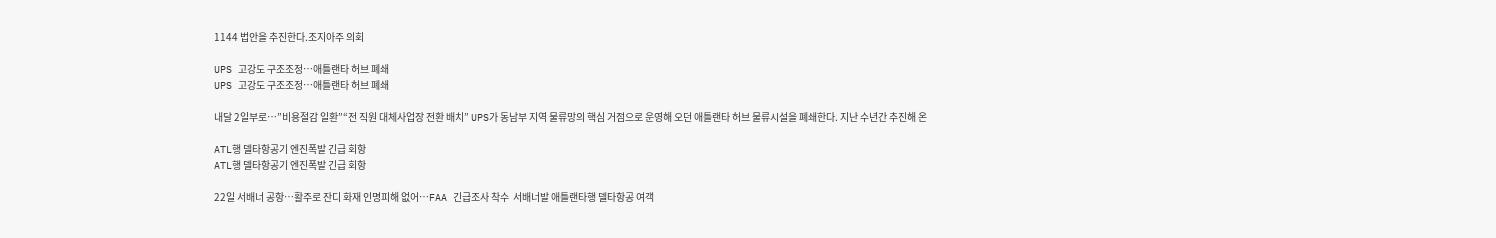1144 법안을 추진한다.조지아주 의회

UPS 고강도 구조조정…애틀랜타 허브 폐쇄
UPS 고강도 구조조정…애틀랜타 허브 폐쇄

내달 2일부로…”비용절감 일환”“전 직원 대체사업장 전환 배치” UPS가 동남부 지역 물류망의 핵심 거점으로 운영해 오던 애틀랜타 허브 물류시설을 폐쇄한다. 지난 수년간 추진해 온

ATL행 델타항공기 엔진폭발 긴급 회항
ATL행 델타항공기 엔진폭발 긴급 회항

22일 서배너 공항…활주로 잔디 화재 인명피해 없어…FAA 긴급조사 착수  서배너발 애틀랜타행 델타항공 여객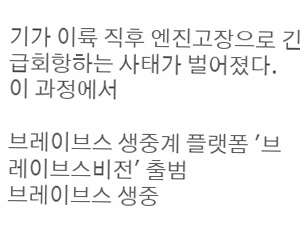기가 이륙 직후 엔진고장으로 긴급회항하는 사태가 벌어졌다. 이 과정에서

브레이브스 생중계 플랫폼 '브레이브스비전' 출범
브레이브스 생중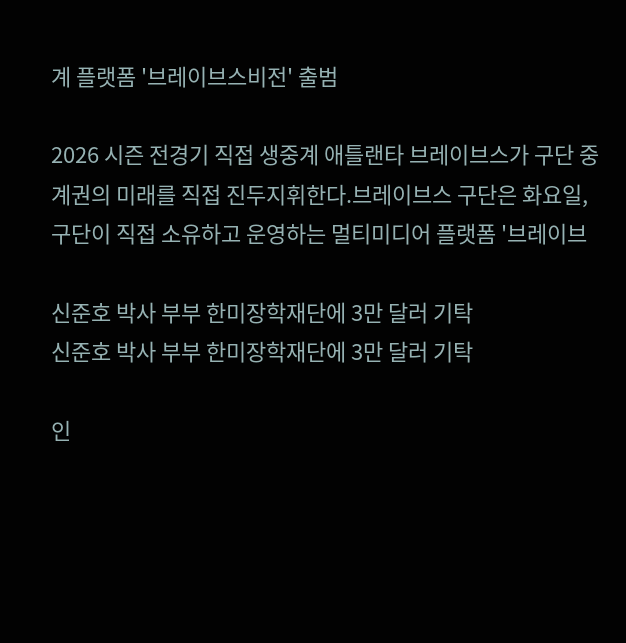계 플랫폼 '브레이브스비전' 출범

2026 시즌 전경기 직접 생중계 애틀랜타 브레이브스가 구단 중계권의 미래를 직접 진두지휘한다.브레이브스 구단은 화요일, 구단이 직접 소유하고 운영하는 멀티미디어 플랫폼 '브레이브

신준호 박사 부부 한미장학재단에 3만 달러 기탁
신준호 박사 부부 한미장학재단에 3만 달러 기탁

인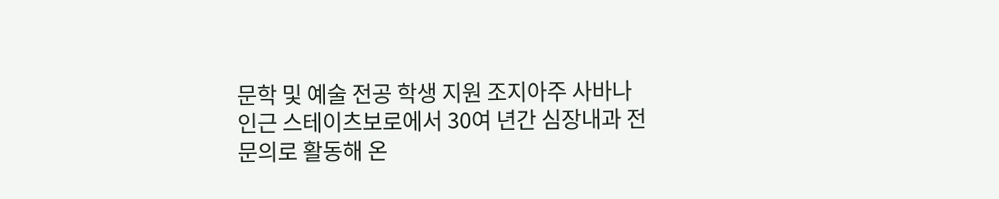문학 및 예술 전공 학생 지원 조지아주 사바나 인근 스테이츠보로에서 30여 년간 심장내과 전문의로 활동해 온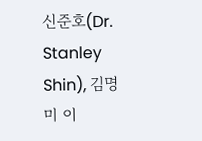신준호(Dr. Stanley Shin), 김명미 이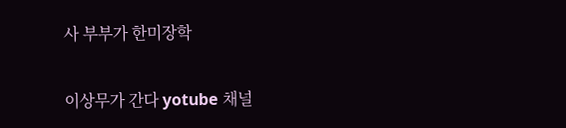사 부부가 한미장학

이상무가 간다 yotube 채널